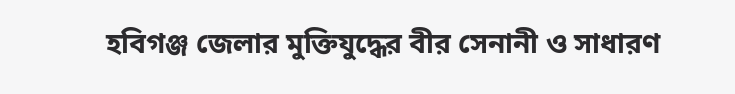হবিগঞ্জ জেলার মুক্তিযুদ্ধের বীর সেনানী ও সাধারণ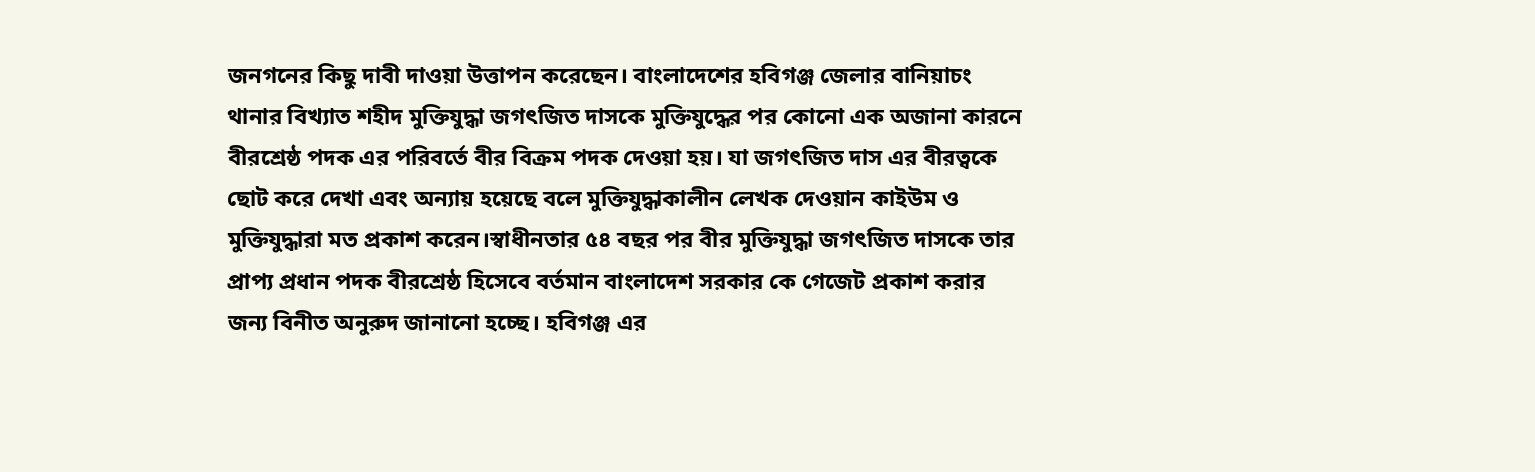জনগনের কিছু দাবী দাওয়া উত্তাপন করেছেন। বাংলাদেশের হবিগঞ্জ জেলার বানিয়াচং থানার বিখ্যাত শহীদ মুক্তিযুদ্ধা জগৎজিত দাসকে মুক্তিযুদ্ধের পর কোনো এক অজানা কারনে বীরশ্রেষ্ঠ পদক এর পরিবর্তে বীর বিক্রম পদক দেওয়া হয়। যা জগৎজিত দাস এর বীরত্বকে ছোট করে দেখা এবং অন্যায় হয়েছে বলে মুক্তিযুদ্ধাকালীন লেখক দেওয়ান কাইউম ও মুক্তিযুদ্ধারা মত প্রকাশ করেন।স্বাধীনতার ৫৪ বছর পর বীর মুক্তিযুদ্ধা জগৎজিত দাসকে তার প্রাপ্য প্রধান পদক বীরশ্রেষ্ঠ হিসেবে বর্তমান বাংলাদেশ সরকার কে গেজেট প্রকাশ করার জন্য বিনীত অনুরুদ জানানো হচ্ছে। হবিগঞ্জ এর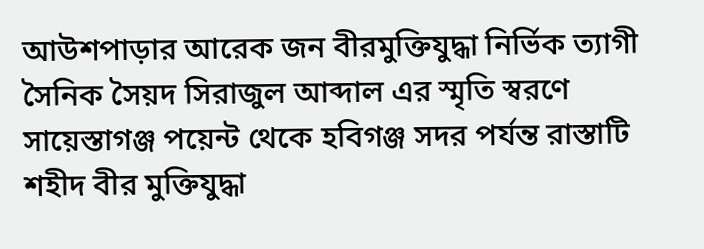আউশপাড়ার আরেক জন বীরমুক্তিযুদ্ধা নির্ভিক ত্যাগী সৈনিক সৈয়দ সিরাজুল আব্দাল এর স্মৃতি স্বরণে সায়েস্তাগঞ্জ পয়েন্ট থেকে হবিগঞ্জ সদর পর্যন্ত রাস্তাটি শহীদ বীর মুক্তিযুদ্ধা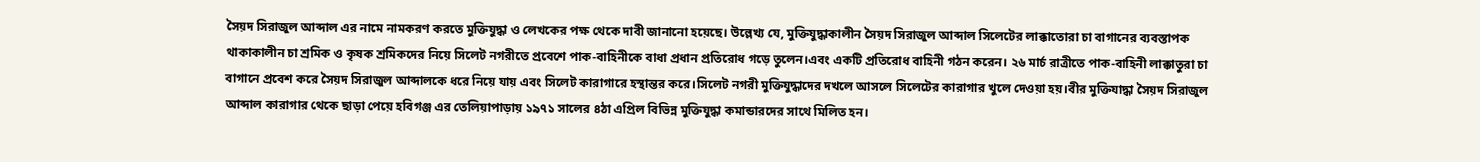সৈয়দ সিরাজুল আব্দাল এর নামে নামকরণ করতে মুক্তিযুদ্ধা ও লেখকের পক্ষ থেকে দাবী জানানো হয়েছে। উল্লেখ্য যে, মুক্তিযুদ্ধাকালীন সৈয়দ সিরাজুল আব্দাল সিলেটের লাক্কাতোরা চা বাগানের ব্যবস্তাপক থাকাকালীন চা শ্রমিক ও কৃষক শ্রমিকদের নিয়ে সিলেট নগরীতে প্রবেশে পাক-বাহিনীকে বাধা প্রধান প্রতিরোধ গড়ে তুলেন।এবং একটি প্রতিরোধ বাহিনী গঠন করেন। ২৬ মার্চ রাত্রীতে পাক-বাহিনী লাক্কাতুরা চা বাগানে প্রবেশ করে সৈয়দ সিরাজুল আব্দালকে ধরে নিয়ে যায় এবং সিলেট কারাগারে হস্থান্তর করে।সিলেট নগরী মুক্তিযুদ্ধাদের দখলে আসলে সিলেটের কারাগার খুলে দেওয়া হয়।বীর মুক্তিযাদ্ধা সৈয়দ সিরাজুল আব্দাল কারাগার থেকে ছাড়া পেয়ে হবিগঞ্জ এর তেলিয়াপাড়ায় ১৯৭১ সালের ৪ঠা এপ্রিল বিভিন্ন মুক্তিযুদ্ধা কমান্ডারদের সাথে মিলিত হন।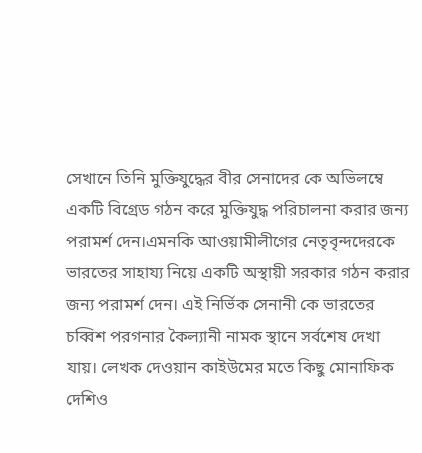সেখানে তিনি মুক্তিযুদ্ধের বীর সেনাদের কে অভিলম্বে একটি বিগ্রেড গঠন করে মুক্তিযুদ্ধ পরিচালনা করার জন্য পরামর্শ দেন।এমনকি আওয়ামীলীগের নেতৃবৃন্দদেরকে ভারতের সাহায্য নিয়ে একটি অস্থায়ী সরকার গঠন করার জন্য পরামর্শ দেন। এই নির্ভিক সেনানী কে ভারতের চব্বিশ পরগনার কৈল্যানী নামক স্থানে সর্বশেষ দেখা যায়। লেখক দেওয়ান কাইউমের মতে কিছু মোনাফিক দেশিও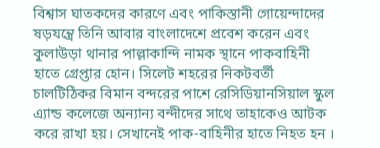বিশ্বাস ঘাতকদের কারণে এবং পাকিস্তানী গোয়েন্দাদের ষড়যন্ত্রে তিনি আবার বাংলাদেশে প্রবেশ করেন এবং কুলাউড়া থানার পাল্লাকান্দি নামক স্থানে পাকবাহিনী হাতে গ্রেপ্তার হোন। সিলেট শহরের নিকটবর্তী চালটিঠিকর বিমান বন্দরের পাশে রেসিডিয়ানসিয়াল স্কুল এ্যান্ড কলেজে অন্যান্য বন্দীদের সাথে তাহাকেও আটক করে রাখা হয়। সেখানেই পাক-বাহিনীর হাতে নিহত হন ।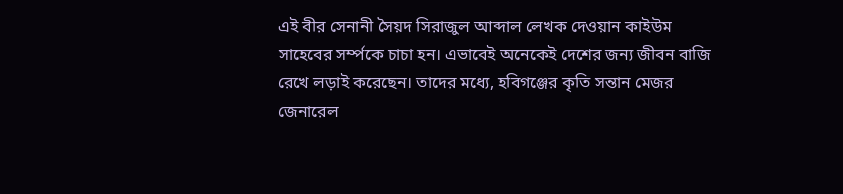এই বীর সেনানী সৈয়দ সিরাজুল আব্দাল লেখক দেওয়ান কাইউম সাহেবের সর্ম্পকে চাচা হন। এভাবেই অনেকেই দেশের জন্য জীবন বাজি রেখে লড়াই করেছেন। তাদের মধ্যে, হবিগঞ্জের কৃতি সন্তান মেজর জেনারেল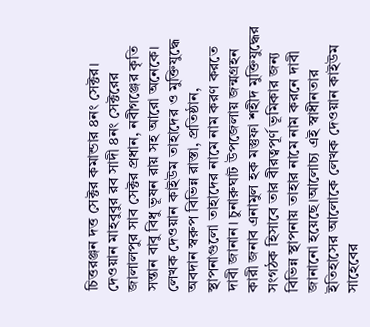চিত্তরঞ্জন দত্ত সেক্টর কমান্ডার ৪নং সেক্টর। দেওয়ান মাহবুবুর রব সাদী ৪নং সেক্টরের জালালপুর সাব সেক্টর প্রধান, নবীগঞ্জের কৃতি সন্তান বাবু বিধু ভূষন রায় সহ আরো অনেকে। লেখক দেওয়ান কাইউম তাহাদের ও মুক্তিযুদ্ধে অবদান স্বরুপ বিভিন্ন রাস্তা, প্রতিষ্ঠান, স্থাপনাগুলো তাহাদের নামে নাম করণ করতে দাবী জানান। চুনারুঘাট উপজেলায় জন্মগ্রহন কারী জনাব এনামুল হক মস্তুফা শহীদ মুক্তিযুদ্ধের সংগঠক হিসাবে তার বীরত্বপূর্ণ ভূমিকার জন্য বিভিন্ন স্থাপনায় তাহার নামে নাম করনে দাবী জানানো হয়েছে।আলোচ্য এই স্বাধীনতার ইতিহাসের আলোকে লেখক দেওয়ান কাইউম সাহেবের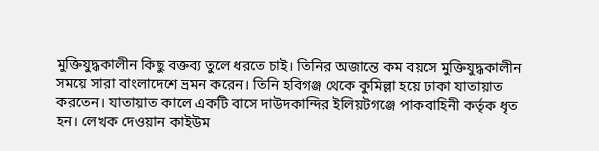মুক্তিযুদ্ধকালীন কিছু বক্তব্য তুলে ধরতে চাই। তিনির অজান্তে কম বয়সে মুক্তিযুদ্ধকালীন সময়ে সারা বাংলাদেশে ভ্রমন করেন। তিনি হবিগঞ্জ থেকে কুমিল্লা হয়ে ঢাকা যাতায়াত করতেন। যাতায়াত কালে একটি বাসে দাউদকান্দির ইলিয়টগঞ্জে পাকবাহিনী কর্তৃক ধৃত হন। লেখক দেওয়ান কাইউম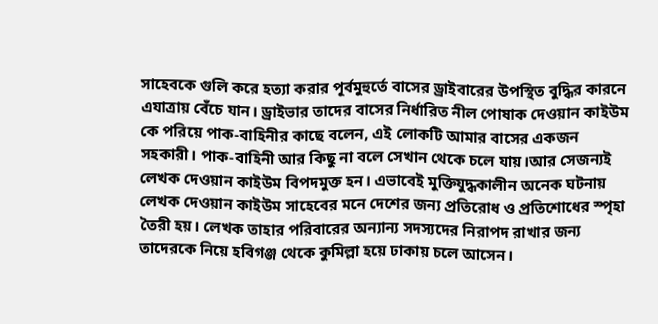সাহেবকে গুলি করে হত্যা করার পূর্বমুহুর্তে বাসের ড্রাইবারের উপস্থিত বুদ্ধির কারনে এযাত্রায় বেঁচে যান। ড্রাইভার তাদের বাসের নির্ধারিত নীল পোষাক দেওয়ান কাইউম কে পরিয়ে পাক-বাহিনীর কাছে বলেন, এই লোকটি আমার বাসের একজন সহকারী। পাক-বাহিনী আর কিছু না বলে সেখান থেকে চলে যায়।আর সেজন্যই লেখক দেওয়ান কাইউম বিপদমুক্ত হন। এভাবেই মুক্তিযুদ্ধকালীন অনেক ঘটনায় লেখক দেওয়ান কাইউম সাহেবের মনে দেশের জন্য প্রতিরোধ ও প্রতিশোধের স্পৃহা তৈরী হয়। লেখক তাহার পরিবারের অন্যান্য সদস্যদের নিরাপদ রাখার জন্য তাদেরকে নিয়ে হবিগঞ্জ থেকে কুমিল্লা হয়ে ঢাকায় চলে আসেন।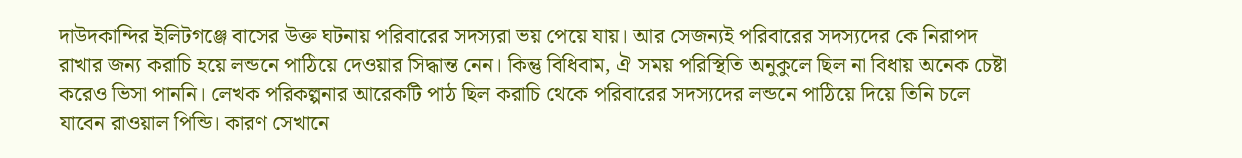দাউদকান্দির ইলিটগঞ্জে বাসের উক্ত ঘটনায় পরিবারের সদস্যরা ভয় পেয়ে যায়। আর সেজন্যই পরিবারের সদস্যদের কে নিরাপদ রাখার জন্য করাচি হয়ে লন্ডনে পাঠিয়ে দেওয়ার সিদ্ধান্ত নেন। কিন্তু বিধিবাম, ঐ সময় পরিস্থিতি অনুকুলে ছিল না বিধায় অনেক চেষ্টা করেও ভিসা পাননি। লেখক পরিকল্পনার আরেকটি পাঠ ছিল করাচি থেকে পরিবারের সদস্যদের লন্ডনে পাঠিয়ে দিয়ে তিনি চলে যাবেন রাওয়াল পিন্ডি। কারণ সেখানে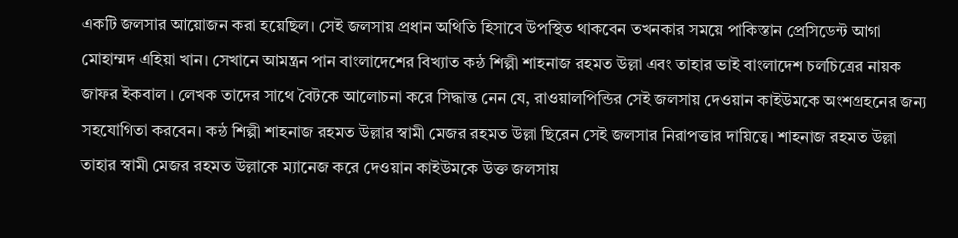একটি জলসার আয়োজন করা হয়েছিল। সেই জলসায় প্রধান অথিতি হিসাবে উপস্থিত থাকবেন তখনকার সময়ে পাকিস্তান প্রেসিডেন্ট আগা মোহাম্মদ এহিয়া খান। সেখানে আমন্ত্রন পান বাংলাদেশের বিখ্যাত কন্ঠ শিল্পী শাহনাজ রহমত উল্লা এবং তাহার ভাই বাংলাদেশ চলচিত্রের নায়ক জাফর ইকবাল । লেখক তাদের সাথে বৈটকে আলোচনা করে সিদ্ধান্ত নেন যে, রাওয়ালপিন্ডির সেই জলসায় দেওয়ান কাইউমকে অংশগ্রহনের জন্য সহযোগিতা করবেন। কন্ঠ শিল্পী শাহনাজ রহমত উল্লার স্বামী মেজর রহমত উল্লা ছিরেন সেই জলসার নিরাপত্তার দায়িত্বে। শাহনাজ রহমত উল্লা তাহার স্বামী মেজর রহমত উল্লাকে ম্যানেজ করে দেওয়ান কাইউমকে উক্ত জলসায়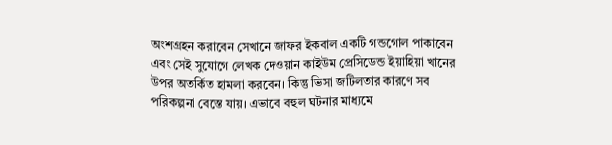অংশগ্রহন করাবেন সেখানে জাফর ইকবাল একটি গন্ডগোল পাকাবেন এবং সেই সুযোগে লেখক দেওয়ান কাইউম প্রেসিডেন্ড ইয়াহিয়া খানের উপর অতর্কিত হামলা করবেন। কিন্তু ভিসা জটিলতার কারণে সব পরিকল্পনা বেস্তে যায়। এভাবে বহুল ঘটনার মাধ্যমে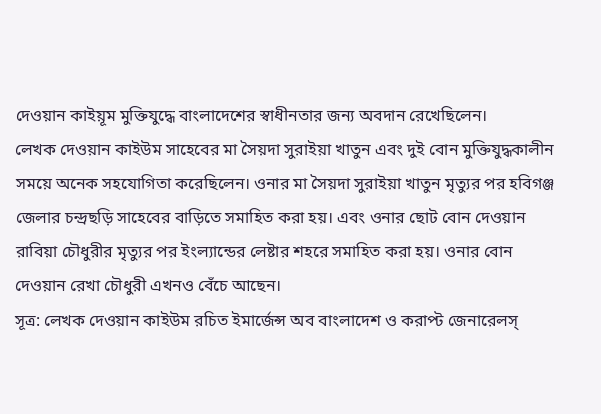দেওয়ান কাইয়ূম মুক্তিযুদ্ধে বাংলাদেশের স্বাধীনতার জন্য অবদান রেখেছিলেন।
লেখক দেওয়ান কাইউম সাহেবের মা সৈয়দা সুরাইয়া খাতুন এবং দুই বোন মুক্তিযুদ্ধকালীন সময়ে অনেক সহযোগিতা করেছিলেন। ওনার মা সৈয়দা সুরাইয়া খাতুন মৃত্যুর পর হবিগঞ্জ জেলার চন্দ্রছড়ি সাহেবের বাড়িতে সমাহিত করা হয়। এবং ওনার ছোট বোন দেওয়ান রাবিয়া চৌধুরীর মৃত্যুর পর ইংল্যান্ডের লেষ্টার শহরে সমাহিত করা হয়। ওনার বোন দেওয়ান রেখা চৌধুরী এখনও বেঁচে আছেন।
সূত্র: লেখক দেওয়ান কাইউম রচিত ইমার্জেন্স অব বাংলাদেশ ও করাপ্ট জেনারেলস্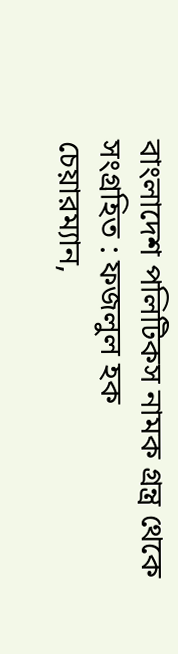বাংলাদেশ পলিটিকস নামক গ্রন্ত্র থেকে
সংগ্রহিত : ফজলুল হক
চেয়ারম্যান,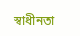স্বাধীনতা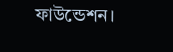ফাউন্ডেশন।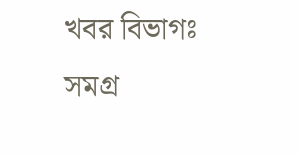খবর বিভাগঃ
সমগ্র